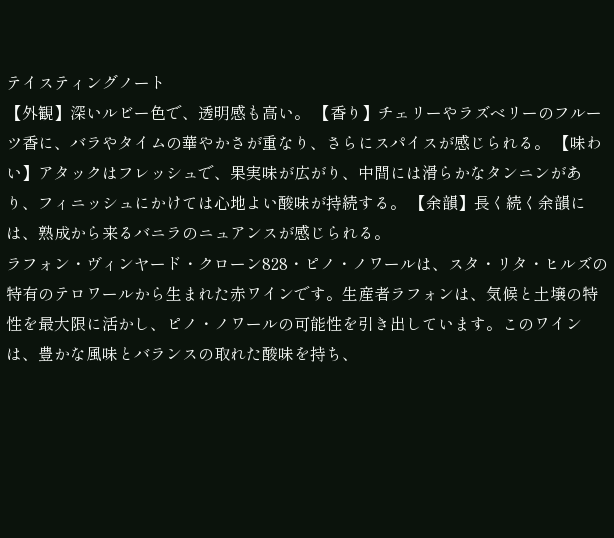テイスティングノート
【外観】深いルビー色で、透明感も高い。 【香り】チェリーやラズベリーのフルーツ香に、バラやタイムの華やかさが重なり、さらにスパイスが感じられる。 【味わい】アタックはフレッシュで、果実味が広がり、中間には滑らかなタンニンがあり、フィニッシュにかけては心地よい酸味が持続する。 【余韻】長く続く余韻には、熟成から来るバニラのニュアンスが感じられる。
ラフォン・ヴィンヤード・クローン828・ピノ・ノワールは、スタ・リタ・ヒルズの特有のテロワールから生まれた赤ワインです。生産者ラフォンは、気候と土壌の特性を最大限に活かし、ピノ・ノワールの可能性を引き出しています。このワインは、豊かな風味とバランスの取れた酸味を持ち、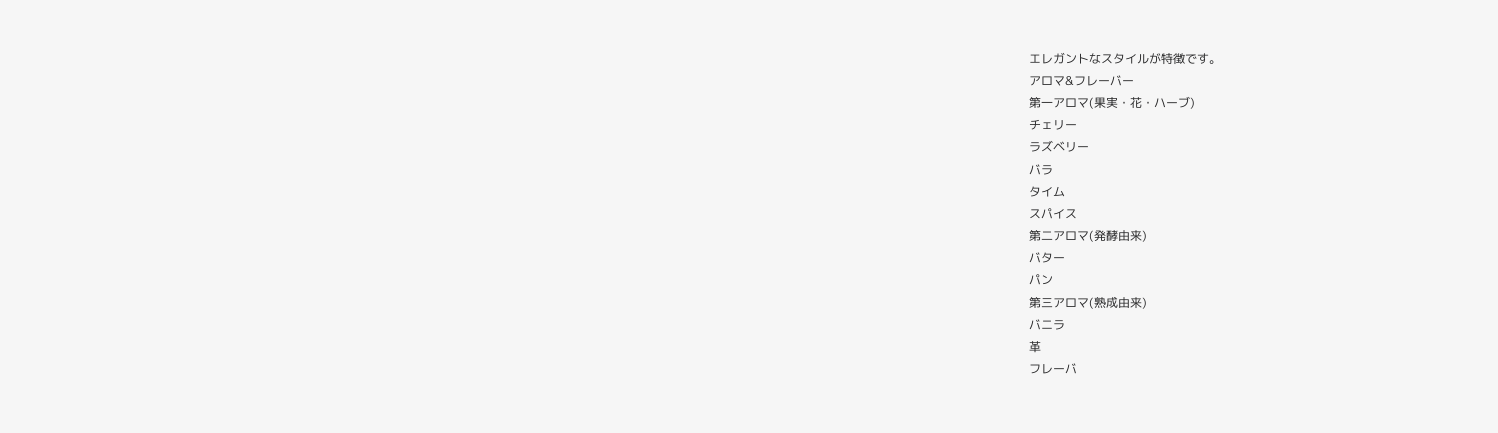エレガントなスタイルが特徴です。
アロマ&フレーバー
第一アロマ(果実・花・ハーブ)
チェリー
ラズベリー
バラ
タイム
スパイス
第二アロマ(発酵由来)
バター
パン
第三アロマ(熟成由来)
バニラ
革
フレーバ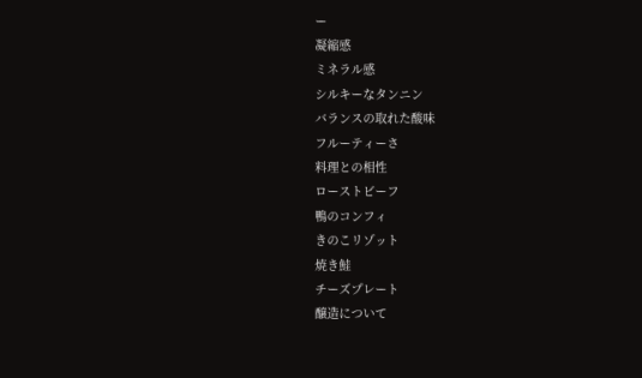ー
凝縮感
ミネラル感
シルキーなタンニン
バランスの取れた酸味
フルーティーさ
料理との相性
ローストビーフ
鴨のコンフィ
きのこリゾット
焼き鮭
チーズプレート
醸造について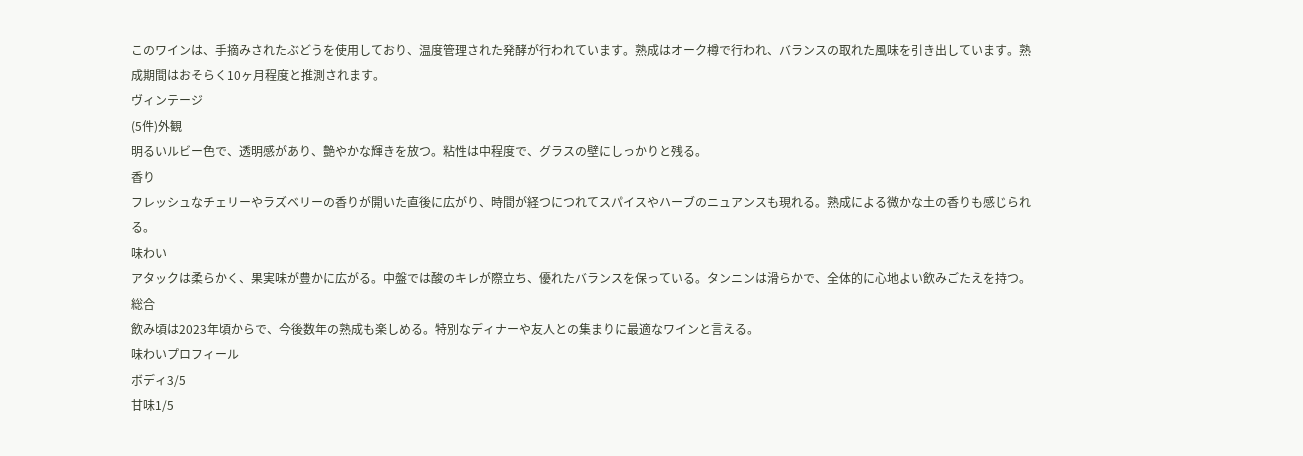このワインは、手摘みされたぶどうを使用しており、温度管理された発酵が行われています。熟成はオーク樽で行われ、バランスの取れた風味を引き出しています。熟成期間はおそらく10ヶ月程度と推測されます。
ヴィンテージ
(5件)外観
明るいルビー色で、透明感があり、艶やかな輝きを放つ。粘性は中程度で、グラスの壁にしっかりと残る。
香り
フレッシュなチェリーやラズベリーの香りが開いた直後に広がり、時間が経つにつれてスパイスやハーブのニュアンスも現れる。熟成による微かな土の香りも感じられる。
味わい
アタックは柔らかく、果実味が豊かに広がる。中盤では酸のキレが際立ち、優れたバランスを保っている。タンニンは滑らかで、全体的に心地よい飲みごたえを持つ。
総合
飲み頃は2023年頃からで、今後数年の熟成も楽しめる。特別なディナーや友人との集まりに最適なワインと言える。
味わいプロフィール
ボディ3/5
甘味1/5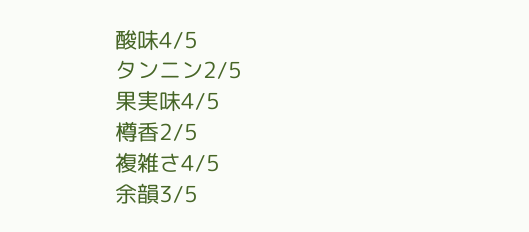酸味4/5
タンニン2/5
果実味4/5
樽香2/5
複雑さ4/5
余韻3/5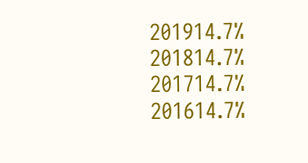201914.7%
201814.7%
201714.7%
201614.7%